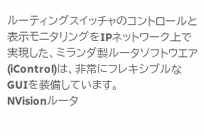ルーティングスイッチャのコントロールと表示モニタリングをIPネットワーク上で実現した、ミランダ製ルータソフトウエア(iControl)は、非常にフレキシブルなGUIを装備しています。
NVisionルータ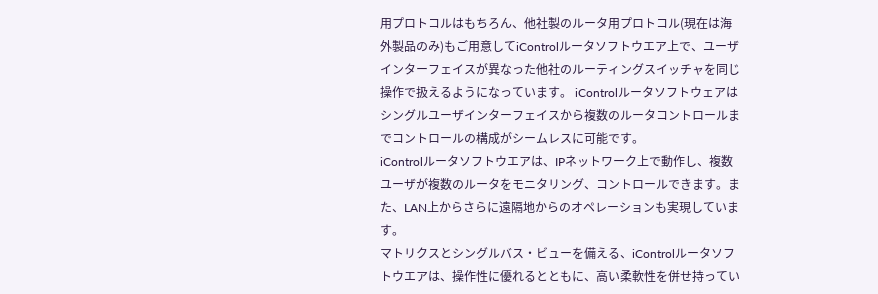用プロトコルはもちろん、他社製のルータ用プロトコル(現在は海外製品のみ)もご用意してiControlルータソフトウエア上で、ユーザインターフェイスが異なった他社のルーティングスイッチャを同じ操作で扱えるようになっています。 iControlルータソフトウェアはシングルユーザインターフェイスから複数のルータコントロールまでコントロールの構成がシームレスに可能です。
iControlルータソフトウエアは、IPネットワーク上で動作し、複数ユーザが複数のルータをモニタリング、コントロールできます。また、LAN上からさらに遠隔地からのオペレーションも実現しています。
マトリクスとシングルバス・ビューを備える、iControlルータソフトウエアは、操作性に優れるとともに、高い柔軟性を併せ持ってい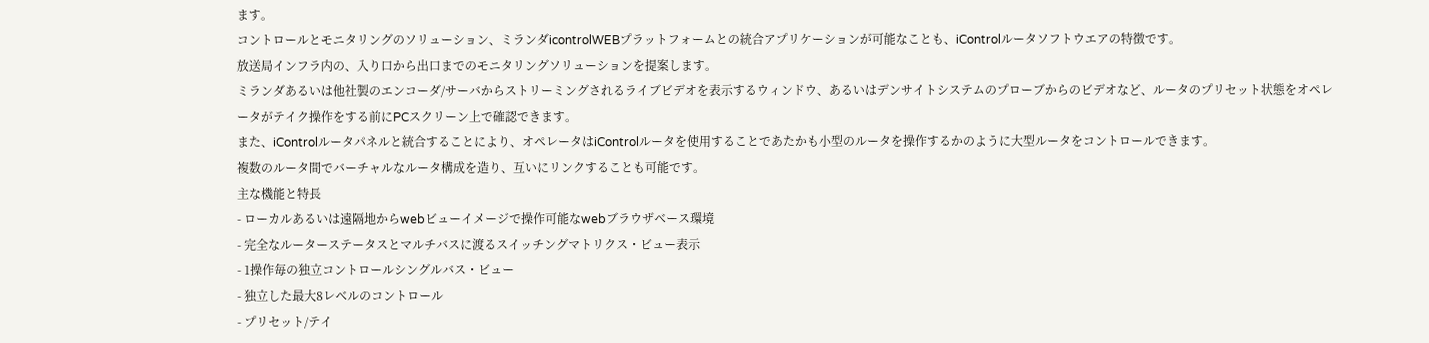ます。
コントロールとモニタリングのソリューション、ミランダicontrolWEBプラットフォームとの統合アプリケーションが可能なことも、iControlルータソフトウエアの特徴です。
放送局インフラ内の、入り口から出口までのモニタリングソリューションを提案します。
ミランダあるいは他社製のエンコーダ/サーバからストリーミングされるライブビデオを表示するウィンドウ、あるいはデンサイトシステムのプローブからのビデオなど、ルータのプリセット状態をオペレータがテイク操作をする前にPCスクリーン上で確認できます。
また、iControlルータパネルと統合することにより、オペレータはiControlルータを使用することであたかも小型のルータを操作するかのように大型ルータをコントロールできます。
複数のルータ間でバーチャルなルータ構成を造り、互いにリンクすることも可能です。
主な機能と特長
- ローカルあるいは遠隔地からwebビューイメージで操作可能なwebブラウザベース環境
- 完全なルーターステータスとマルチバスに渡るスイッチングマトリクス・ビュー表示
- 1操作毎の独立コントロールシングルバス・ビュー
- 独立した最大8レベルのコントロール
- プリセット/テイ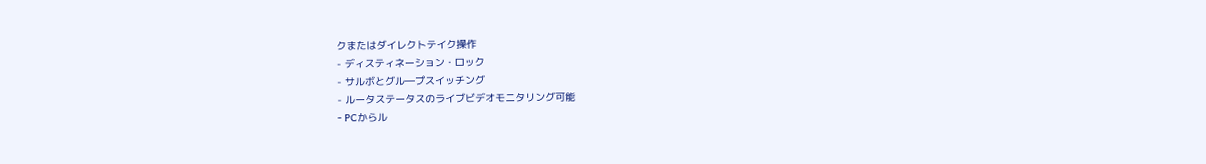クまたはダイレクトテイク操作
- ディスティネーション・ロック
- サルボとグル―プスイッチング
- ルータステータスのライブビデオモニタリング可能
- PCからル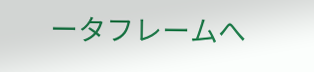ータフレームへ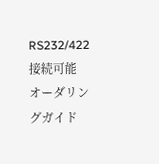RS232/422接続可能
オーダリングガイド